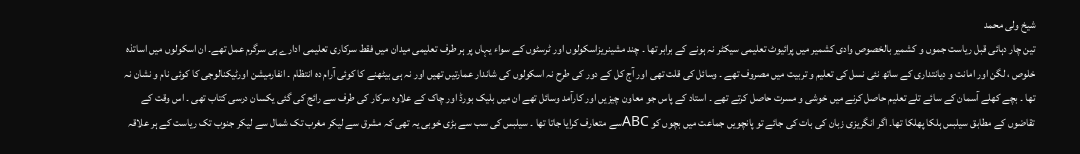شیخ ولی محمد
تین چار دہائی قبل ریاست جموں و کشمیر بالخصوص وادی کشمیر میں پرائیوٹ تعلیمی سیکٹر نہ ہونے کے برابر تھا ۔ چند مشینریزاسکولوں اور ٹرسٹوں کے سواء یہاں پر ہر طرف تعلیمی میدان میں فقط سرکاری تعلیمی ادارے ہی سرگرم عمل تھے۔ ان اسکولوں میں اساتذہ خلوص ، لگن اور امانت و دیانتداری کے ساتھ نئی نسل کی تعلیم و تربیت میں مصروف تھے ۔ وسائل کی قلت تھی اور آج کل کے دور کی طرح نہ اسکولوں کی شاندار عمارتیں تھیں اور نہ ہی بیٹھنے کا کوئی آرام دہ انتظام ۔ انفارمیشن اورٹیکنالوجی کا کوئی نام و نشان نہ تھا ۔ بچے کھلے آسمان کے سائے تلے تعلیم حاصل کرنے میں خوشی و مسرت حاصل کرتے تھے ۔ استاد کے پاس جو معاون چیزیں اور کارآمد وسائل تھے ان میں بلیک بورڈ اور چاک کے علاوہ سرکار کی طرف سے رائج کی گئی یکسان درسی کتاب تھی ۔ اس وقت کے تقاضوں کے مطابق سیلبس ہلکا پھلکا تھا۔ اگر انگریزی زبان کی بات کی جائے تو پانچویں جماعت میں بچوں کو ABCسے متعارف کرایا جاتا تھا ۔ سیلبس کی سب سے بڑی خوبی یہ تھی کہ مشرق سے لیکر مغرب تک شمال سے لیکر جنوب تک ریاست کے ہر علاقہ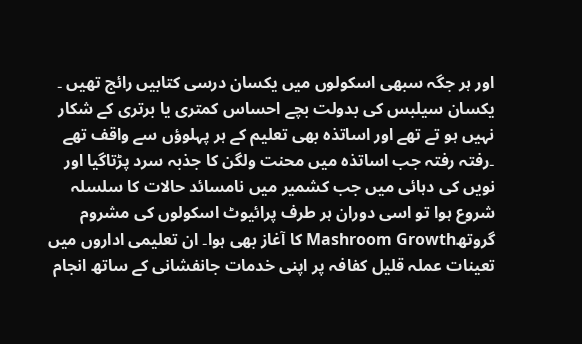اور ہر جگہ سبھی اسکولوں میں یکسان درسی کتابیں رائج تھیں ۔ یکسان سیلبس کی بدولت بچے احساس کمتری یا برتری کے شکار نہیں ہو تے تھے اور اساتذہ بھی تعلیم کے ہر پہلوؤں سے واقف تھے ۔رفتہ رفتہ جب اساتذہ میں محنت ولگن کا جذبہ سرد پڑتاگیا اور نویں کی دہائی میں جب کشمیر میں نامسائد حالات کا سلسلہ شروع ہوا تو اسی دوران ہر طرف پرائیوٹ اسکولوں کی مشروم گروتھMashroom Growth کا آغاز بھی ہوا۔ ان تعلیمی اداروں میں تعینات عملہ قلیل کفافہ پر اپنی خدمات جانفشانی کے ساتھ انجام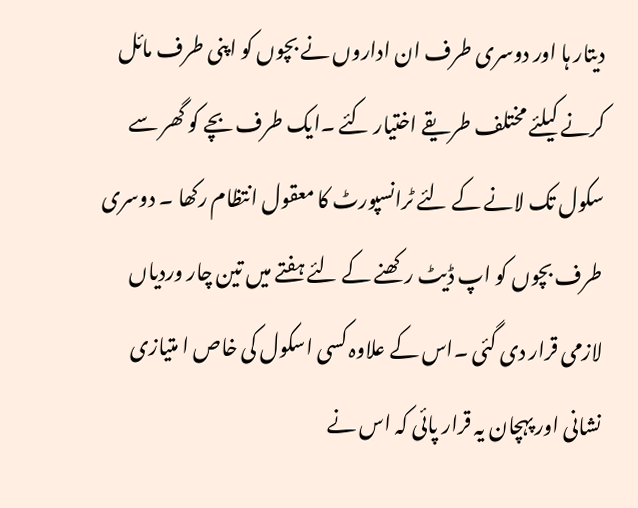دیتار ہا اور دوسری طرف ان اداروں نے بچوں کو اپنی طرف مائل کرنے کیلئے مختلف طریقے اختیار کئے ۔ایک طرف بچے کو گھر سے سکول تک لانے کے لئے ٹرانسپورٹ کا معقول انتظام رکھا ۔ دوسری طرف بچوں کو اپ ڈیٹ رکھنے کے لئے ہفتے میں تین چار وردیاں لازمی قرار دی گئی ۔اس کے علاوہ کسی اسکول کی خاص ا متیازی نشانی اور پہچان یہ قرار پائی کہ اس نے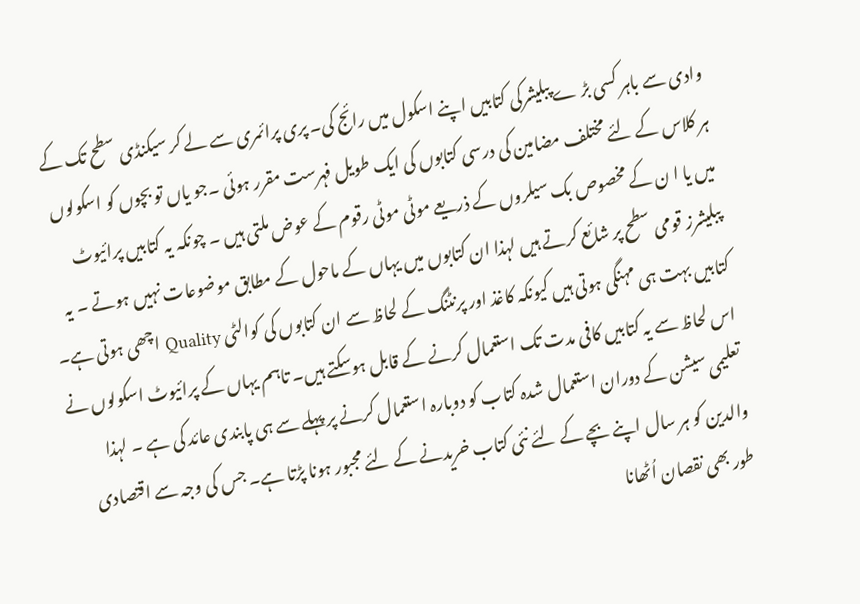وادی سے باہر کسی بڑ ے پبلیشرکی کتابیں اپنے اسکول میں رائج کی۔ پری پرائمری سے لے کر سیکنڈی سطح تک کے ہر کلاس کے لئے مختلف مضامین کی درسی کتابوں کی ایک طویل فہرست مقرر ہوئی ۔جو یاں تو بچوں کو اسکولوں میں یا ا ن کے مخصوص بک سیلروں کے ذریعے موٹی موٹی رقوم کے عوض ملتی ہیں ۔ چونکہ یہ کتابیں پرائیوٹ پبلیشرز قومی سطح پر شائع کرتے ہیں لہذا ان کتابوں میں یہاں کے ماحول کے مطابق موضوعات نہیں ہوتے ۔ یہ کتابیں بہت ہی مہنگی ہوتی ہیں کیونکہ کاغذ اور پرنٹنگ کے لحاظ سے ان کتابوں کی کوالٹی Quality اچھی ہوتی ہے۔ اس لحاظ سے یہ کتابیں کافی مدت تک استعمال کرنے کے قابل ہوسکتے ہیں۔ تاہم یہاں کے پرائیوٹ اسکولوں نے تعلیمی سیشن کے دوران استعمال شدہ کتاب کو دوبارہ استعمال کرنے پر پہلے سے ہی پابندی عائد کی ہے ۔ لہذا والدین کو ہر سال اپنے بچے کے لئے نئی کتاب خریدنے کے لئے مجبور ہونا پڑتا ہے۔ جس کی وجہ سے اقتصادی طور بھی نقصان اُٹھانا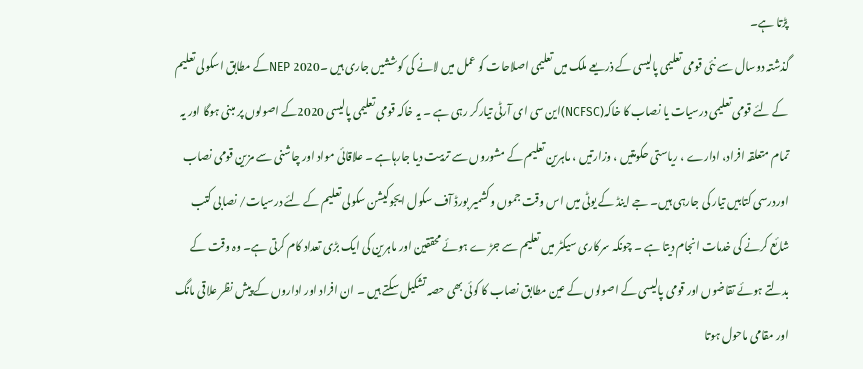پڑتا ہے۔
گذشتہ دوسال سے نئی قومی تعلیمی پالیسی کے ذریعے ملک میں تعلیمی اصلاحات کو عمل میں لانے کی کوششیں جاری ہیں ۔NEP 2020کے مطابق اسکولی تعلیم کے لئے قومی تعلیمی درسیات یا نصاب کا خاکہ(NCFSC)این سی ای آرٹی تیارکر رہی ہے ۔ یہ خاکہ قومی تعلیمی پالیسی 2020کے اصولوں پر مبنی ہوگا اور یہ تمام متعلقہ افراد، ادارے ، ریاستی حکومتیں ، وزارتیں ، ماہرین تعلیم کے مشوروں سے تربیت دیا جارہاہے ۔ علاقائی مواد اور چاشنی سے مزین قومی نصاب اوردرسی کتابیں تیار کی جارہی ہیں۔ جے اینڈ کے یوٹی میں اس وقت جموں وکشمیر بورڈ آف سکول ایجوکیشن سکولی تعلیم کے لئے درسیات/ نصابی کتب شائع کرنے کی خدمات انجام دیتا ہے ۔ چونکہ سرکاری سیکٹر میں تعلیم سے جڑ ے ہوئے محققین اور ماہرین کی ایک بڑی تعداد کام کرتی ہے۔ وہ وقت کے بدلتے ہوئے تقاضوں اور قومی پالیسی کے اصولوں کے عین مطابق نصاب کا کوئی بھی حصہ تشکیل سکتے ہیں ۔ ان افراد اور اداروں کے پیش نظر علاقی مانگ اور مقامی ماحول ہوتا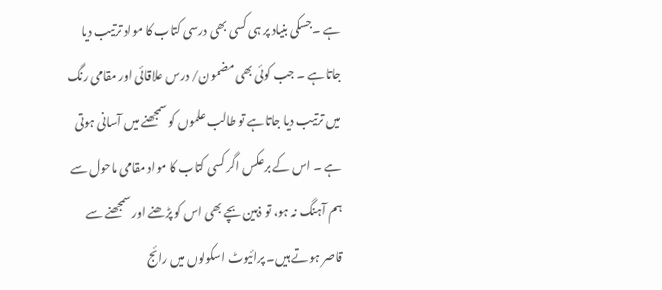ہے ۔جسکی بنیاد پر ہی کسی بھی درسی کتاب کا مواد ترتیب دیا جاتاہے ۔ جب کوئی بھی مضمون/ درس علاقائی اور مقامی رنگ میں ترتیب دیا جاتاہے تو طالب علموں کو سمجھنے میں آسانی ہوتی ہے ۔ اس کے برعکس اگر کسی کتاب کا مواد مقامی ماحول سے ہم آہنگ نہ ہو، تو ذہین بچے بھی اس کو پڑھنے اور سمجھنے سے قاصر ہوتے ہیں۔ پرائیوٹ اسکولوں میں رائج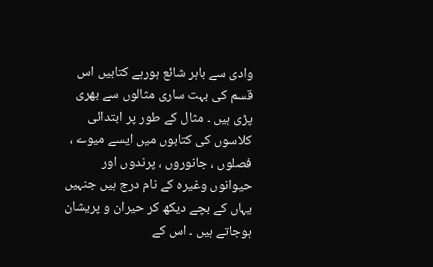وادی سے باہر شائع ہورہے کتابیں اس قسم کی بہت ساری مثالوں سے بھری پڑی ہیں ۔ مثال کے طور پر ابتدائی کلاسوں کی کتابوں میں ایسے میوے ، فصلوں ، جانوروں ، پرندوں اور حیوانوں وغیرہ کے نام درج ہیں جنہیں یہاں کے بچے دیکھ کر حیران و پریشان ہوجاتے ہیں ۔ اس کے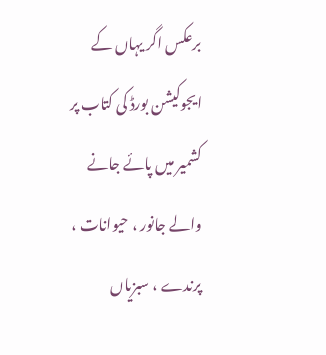برعکس اگر یہاں کے ایجوکیشن بورڈ کی کتاب پر کشمیر میں پائے جانے والے جانور ، حیوانات ، پرندے ، سبزیاں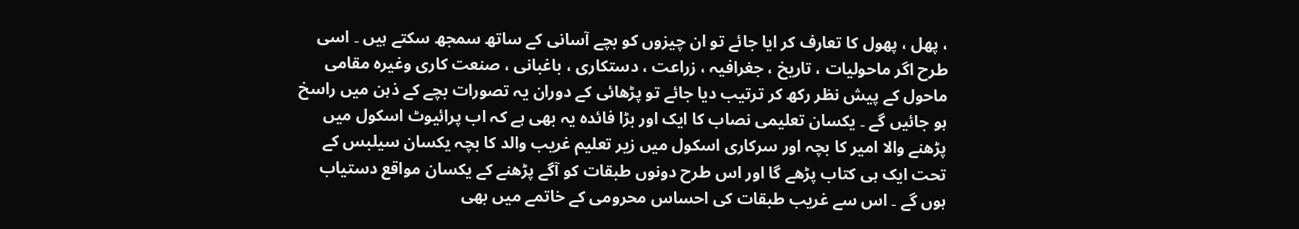، پھل ، پھول کا تعارف کر ایا جائے تو ان چیزوں کو بچے آسانی کے ساتھ سمجھ سکتے ہیں ۔ اسی طرح اگر ماحولیات ، تاریخ ، جغرافیہ ، زراعت ، دستکاری ، باغبانی ، صنعت کاری وغیرہ مقامی ماحول کے پیش نظر رکھ کر ترتیب دیا جائے تو پڑھائی کے دوران یہ تصورات بچے کے ذہن میں راسخ ہو جائیں گے ۔ یکسان تعلیمی نصاب کا ایک اور بڑا فائدہ یہ بھی ہے کہ اب پرائیوٹ اسکول میں پڑھنے والا امیر کا بچہ اور سرکاری اسکول میں زیر تعلیم غریب والد کا بچہ یکسان سیلبس کے تحت ایک ہی کتاب پڑھے گا اور اس طرح دونوں طبقات کو آگے پڑھنے کے یکسان مواقع دستیاب ہوں گے ۔ اس سے غریب طبقات کی احساس محرومی کے خاتمے میں بھی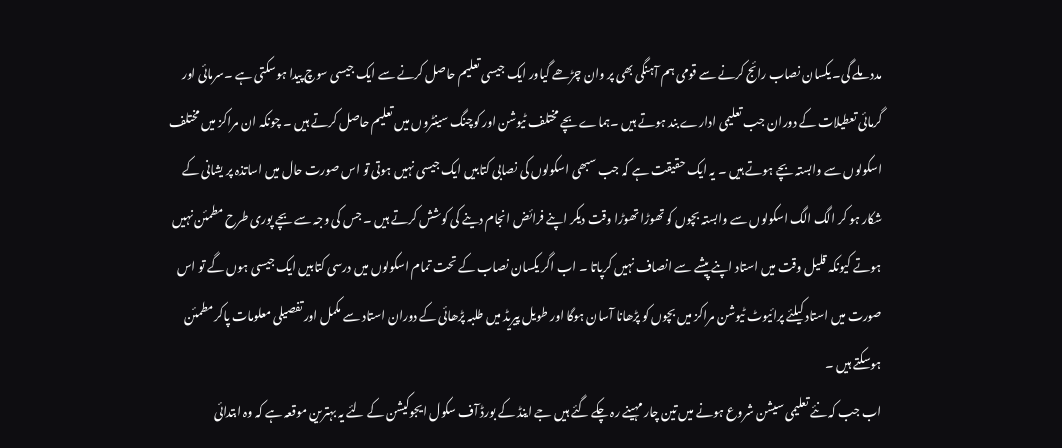مدد ملے گی۔ یکسان نصاب رائج کرنے سے قومی ہم آہنگی بھی پر وان چڑھے گیاور ایک جیسی تعلیم حاصل کرنے سے ایک جیسی سوچ پیدا ہوسکتی ہے ۔سرمائی اور گرمائی تعطیلات کے دوران جب تعلیمی ادارے بند ہوتے ہیں ۔ہماے بچے مختلف ٹیوشن اور کوچنگ سینٹروں میں تعلیم حاصل کرتے ہیں ۔ چونکہ ان مراکز میں مختلف اسکولوں سے وابستہ بچے ہوتے ہیں ۔ یہ ایک حقیقت ہے کہ جب سبھی اسکولوں کی نصابی کتابیں ایک جیسی نہیں ہوتی تو اس صورت حال میں اساتذہ پر یشانی کے شکار ہو کر الگ الگ اسکولوں سے وابستہ بچوں کو تھوڑا تھوڑا وقت دیکر اپنے فرائض انجام دینے کی کوشش کرتے ہیں ۔ جس کی وجہ سے بچے پوری طرح مطمئن نہیں ہوتے کیونکہ قلیل وقت میں استاد اپنے پیشے سے انصاف نہیں کرپاتا ۔ اب اگر یکسان نصاب کے تحت تمام اسکولوں میں درسی کتابیں ایک جیسی ہوں گے تو اس صورت میں استاد کیلئے پرائیوٹ ٹیوشن مراکز میں بچوں کو پڑھانا آسان ہوگا اور طویل پیریڈ میں طلبہ پڑھائی کے دوران استاد سے مکمل اور تفصیلی معلومات پاکر مطمئن ہوسکتے ہیں ۔
اب جب کہ نئے تعلیمی سیشن شروع ہونے میں تین چار مہینے رہ چکے گئے ہیں جے اینڈ کے بورڈ آف سکول ایجوکیشن کے لئے یہ بہترین موقعہ ہے کہ وہ ابتدائی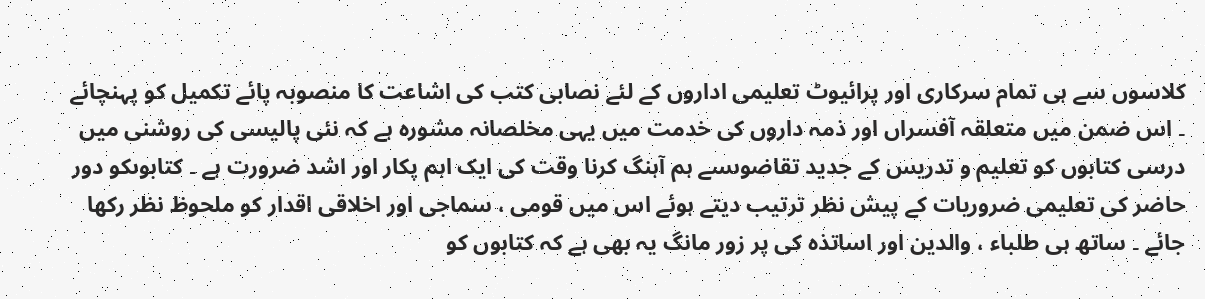کلاسوں سے ہی تمام سرکاری اور پرائیوٹ تعلیمی اداروں کے لئے نصابی کتب کی اشاعت کا منصوبہ پائے تکمیل کو پہنچائے ۔ اس ضمن میں متعلقہ آفسراں اور ذمہ داروں کی خدمت میں یہی مخلصانہ مشورہ ہے کہ نئی پالیسی کی روشنی میں درسی کتابوں کو تعلیم و تدریس کے جدید تقاضوںسے ہم آہنگ کرنا وقت کی ایک اہم پکار اور اشد ضرورت ہے ۔ کتابوںکو دور حاضر کی تعلیمی ضروریات کے پیش نظر ترتیب دیتے ہوئے اس میں قومی ، سماجی اور اخلاقی اقدار کو ملحوظ نظر رکھا جائے ۔ ساتھ ہی طلباء ، والدین اور اساتذہ کی پر زور مانگ یہ بھی ہے کہ کتابوں کو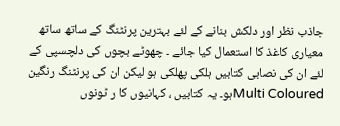جاذب نظر اور دلکش بنانے کے لئے بہترین پرنٹنگ کے ساتھ ساتھ معیاری کاغذ کا استعمال کیا جائے ۔ چھوٹے بچوں کی دلچسپی کے لئے ان کی نصابی کتابیں ہلکی پھلکی ہو لیکن ان کی پرنٹنگ رنگین Multi Colouredہو۔ یہ کتابیں ، کہانیوں کا ر ٹونوں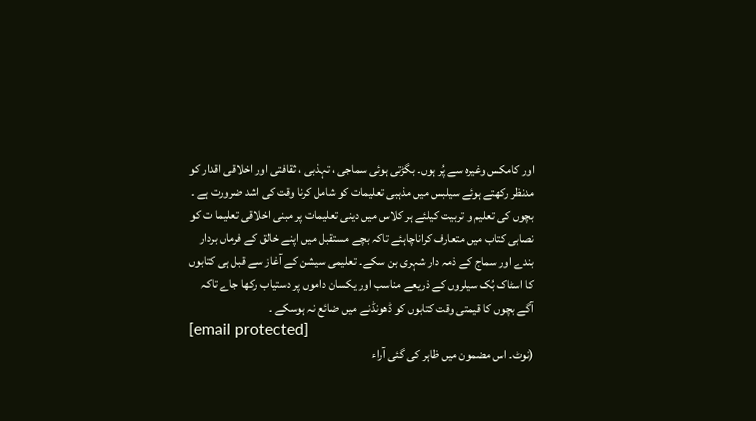اور کامکس وغیرہ سے پُر ہوں۔ بگڑتی ہوئی سماجی ، تہذبی ، ثقافتی اور اخلاقی اقدار کو مدنظر رکھتے ہوئے سیلبس میں مذہبی تعلیمات کو شامل کرنا وقت کی اشد ضرورت ہے ۔ بچوں کی تعلیم و تربیت کیلئے ہر کلاس میں دینی تعلیمات پر مبنی اخلاقی تعلیما ت کو نصابی کتاب میں متعارف کراناچاہئے تاکہ بچے مستقبل میں اپنے خالق کے فرماں بردار بندے اور سماج کے ذمہ دار شہری بن سکے۔ تعلیمی سیشن کے آغاز سے قبل ہی کتابوں کا اسٹاک بُک سیلروں کے ذریعے مناسب اور یکسان داموں پر دستیاب رکھا جاے تاکہ آگے بچوں کا قیمتی وقت کتابوں کو ڈھونڈنے میں ضائع نہ ہوسکے ۔
[email protected]
(نوٹ۔ اس مضمون میں ظاہر کی گئی آراء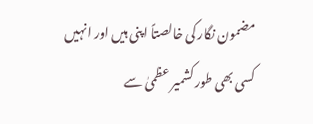مضمون نگار کی خالصتاً اپنی ہیں اور انہیں کسی بھی طور کشمیر عظمیٰ سے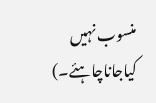منسوب نہیں کیاجاناچاہئے۔)